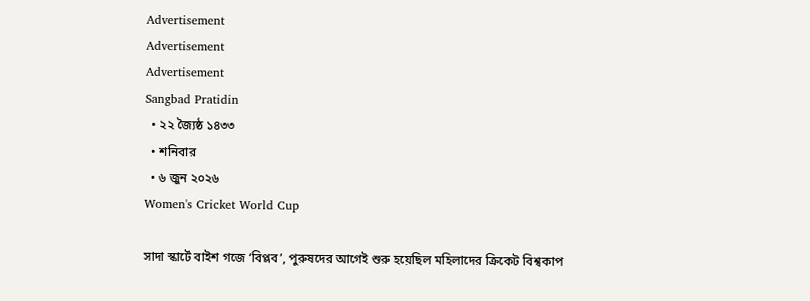Advertisement
Advertisement
Advertisement
Sangbad Pratidin
  • ২২ জ্যৈষ্ঠ ১৪৩৩
  • শনিবার
  • ৬ জুন ২০২৬
Women's Cricket World Cup

সাদা স্কার্টে বাইশ গজে ‘বিপ্লব’, পুরুষদের আগেই শুরু হয়েছিল মহিলাদের ক্রিকেট বিশ্বকাপ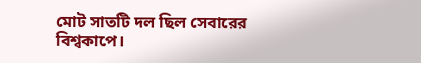মোট সাতটি দল ছিল সেবারের বিশ্বকাপে।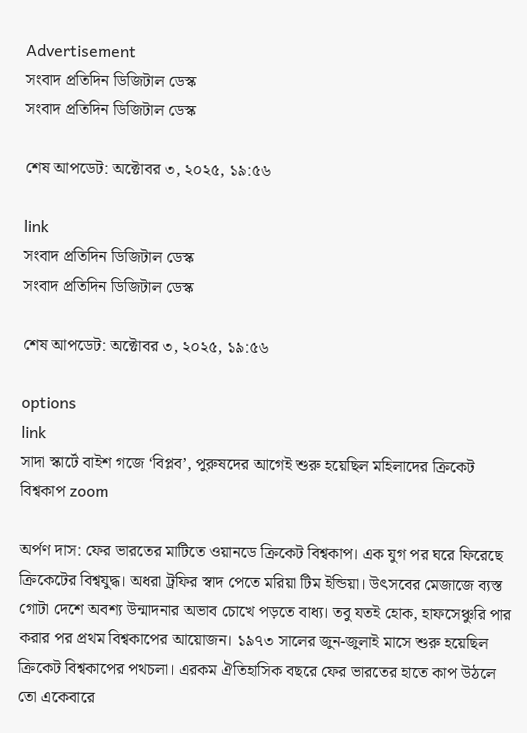Advertisement
সংবাদ প্রতিদিন ডিজিটাল ডেস্ক
সংবাদ প্রতিদিন ডিজিটাল ডেস্ক

শেষ আপডেট: অক্টোবর ৩, ২০২৫, ১৯:৫৬

link
সংবাদ প্রতিদিন ডিজিটাল ডেস্ক
সংবাদ প্রতিদিন ডিজিটাল ডেস্ক

শেষ আপডেট: অক্টোবর ৩, ২০২৫, ১৯:৫৬

options
link
সাদা স্কার্টে বাইশ গজে ‘বিপ্লব’, পুরুষদের আগেই শুরু হয়েছিল মহিলাদের ক্রিকেট বিশ্বকাপ zoom

অর্পণ দাস: ফের ভারতের মাটিতে ওয়ানডে ক্রিকেট বিশ্বকাপ। এক যুগ পর ঘরে ফিরেছে ক্রিকেটের বিশ্বযুদ্ধ। অধরা ট্রফির স্বাদ পেতে মরিয়া টিম ইন্ডিয়া। উৎসবের মেজাজে ব্যস্ত গোটা দেশে অবশ্য উন্মাদনার অভাব চোখে পড়তে বাধ্য। তবু যতই হোক, হাফসেঞ্চুরি পার করার পর প্রথম বিশ্বকাপের আয়োজন। ১৯৭৩ সালের জুন-জুলাই মাসে শুরু হয়েছিল ক্রিকেট বিশ্বকাপের পথচলা। এরকম ঐতিহাসিক বছরে ফের ভারতের হাতে কাপ উঠলে তো একেবারে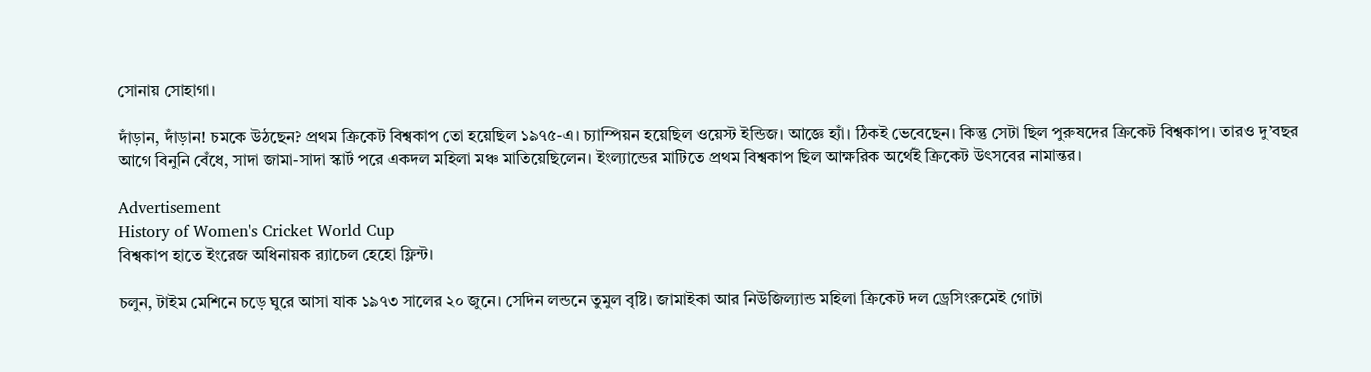সোনায় সোহাগা।

দাঁড়ান, দাঁড়ান! চমকে উঠছেন? প্রথম ক্রিকেট বিশ্বকাপ তো হয়েছিল ১৯৭৫-এ। চ্যাম্পিয়ন হয়েছিল ওয়েস্ট ইন্ডিজ। আজ্ঞে হ্যাঁ। ঠিকই ভেবেছেন। কিন্তু সেটা ছিল পুরুষদের ক্রিকেট বিশ্বকাপ। তারও দু’বছর আগে বিনুনি বেঁধে, সাদা জামা-সাদা স্কার্ট পরে একদল মহিলা মঞ্চ মাতিয়েছিলেন। ইংল্যান্ডের মাটিতে প্রথম বিশ্বকাপ ছিল আক্ষরিক অর্থেই ক্রিকেট উৎসবের নামান্তর।

Advertisement
History of Women's Cricket World Cup
বিশ্বকাপ হাতে ইংরেজ অধিনায়ক র‍্যাচেল হেহো ফ্লিন্ট।

চলুন, টাইম মেশিনে চড়ে ঘুরে আসা যাক ১৯৭৩ সালের ২০ জুনে। সেদিন লন্ডনে তুমুল বৃষ্টি। জামাইকা আর নিউজিল্যান্ড মহিলা ক্রিকেট দল ড্রেসিংরুমেই গোটা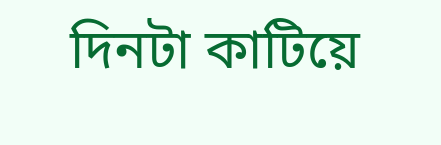দিনটা কাটিয়ে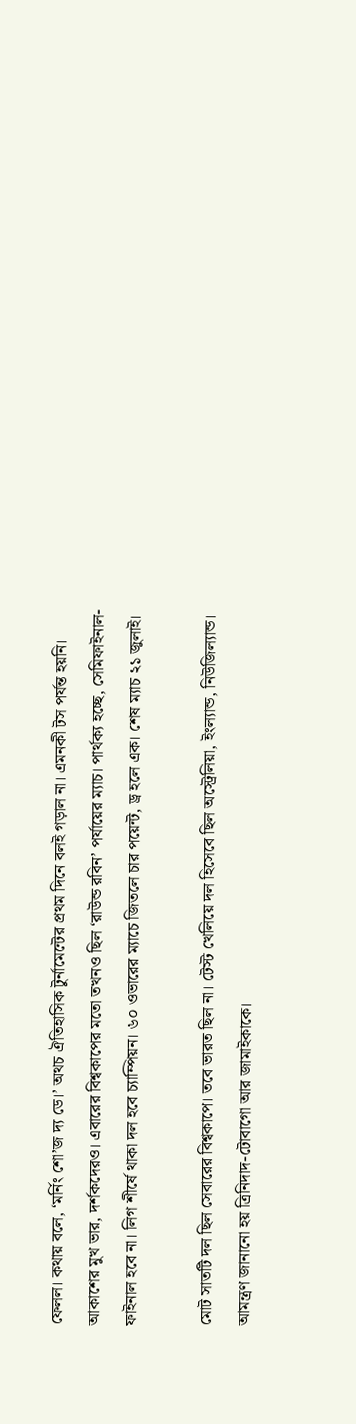ফেলল। কথায় বলে, ‘মর্নিং শো’জ দ্য ডে।’ অথচ ঐতিহাসিক টুর্নামেন্টের প্রথম দিনে বলই গড়াল না। এমনকী টস পর্যন্ত হয়নি। আকাশের মুখ ভার, দর্শকদেরও। এবারের বিশ্বকাপের মতো তখনও ছিল ‘রাউন্ড রবিন’ পর্যায়ের ম্যাচ। পার্থক্য হচ্ছে, সেমিফাইনাল-ফাইনাল হবে না। লিগ শীর্ষে থাকা দল হবে চ্যাম্পিয়ন। ৬০ ওভারের ম্যাচে জিতলে চার পয়েন্ট, ড্র হলে এক। শেষ ম্যাচ ২১ জুলাই।

মোট সাতটি দল ছিল সেবারের বিশ্বকাপে। তবে ভারত ছিল না। টেস্ট খেলিয়ে দল হিসেবে ছিল অস্ট্রেলিয়া, ইংল্যান্ড, নিউজিল্যান্ড। আমন্ত্রণ জানানো হয় ত্রিনিদাদ-টোবাগো আর জামাইকাকে।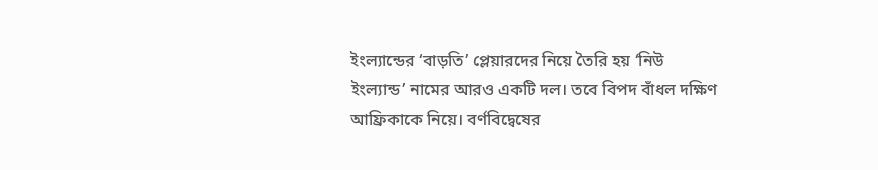ইংল্যান্ডের ‘বাড়তি’ প্লেয়ারদের নিয়ে তৈরি হয় ‘নিউ ইংল্যান্ড’ নামের আরও একটি দল। তবে বিপদ বাঁধল দক্ষিণ আফ্রিকাকে নিয়ে। বর্ণবিদ্বেষের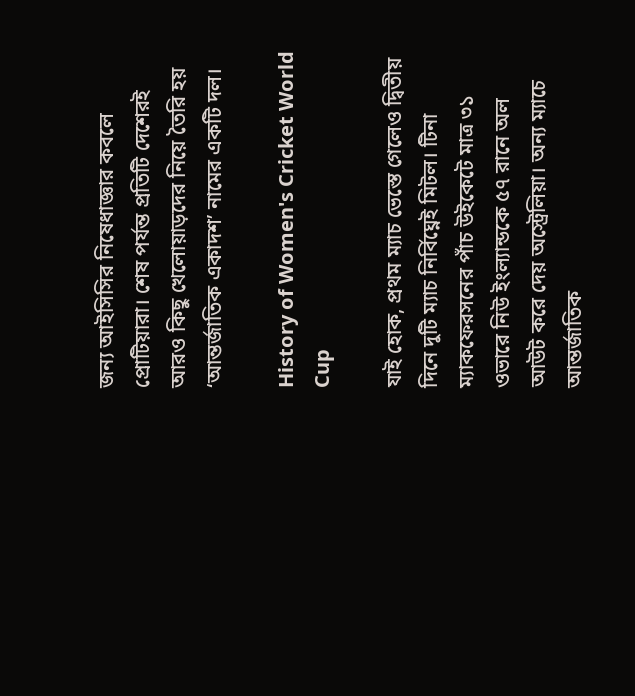জন্য আইসিসির নিষেধাজ্ঞার কবলে প্রোটিয়ারা। শেষ পর্যন্ত প্রতিটি দেশেরই আরও কিছু খেলোয়াড়দের নিয়ে তৈরি হয় ‘আন্তর্জাতিক একাদশ’ নামের একটি দল।

History of Women's Cricket World Cup

যাই হোক, প্রথম ম্যাচ ভেস্তে গেলেও দ্বিতীয় দিনে দুটি ম্যাচ নির্বিঘ্নেই মিটল। টিনা ম্যাকফেরসনের পাঁচ উইকেটে মাত্র ৩১ ওভারে নিউ ইংল্যান্ডকে ৫৭ রানে অল আউট করে দেয় অস্ট্রেলিয়া। অন্য ম্যাচে আন্তর্জাতিক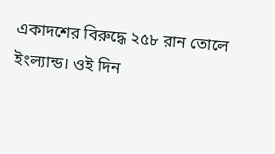একাদশের বিরুদ্ধে ২৫৮ রান তোলে ইংল্যান্ড। ওই দিন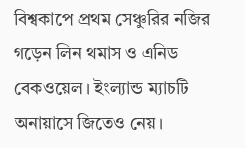বিশ্বকাপে প্রথম সেঞ্চুরির নজির গড়েন লিন থমাস ও এনিড বেকওয়েল। ইংল্যান্ড ম্যাচটি অনায়াসে জিতেও নেয়।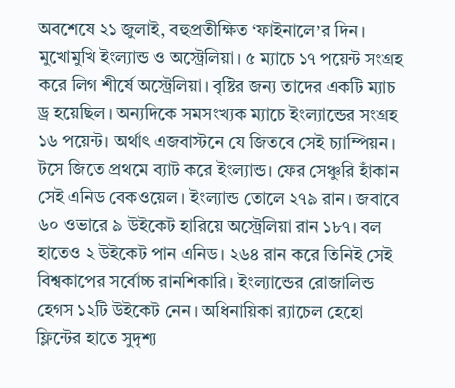অবশেষে ২১ জুলাই, বহুপ্রতীক্ষিত ‘ফাইনালে’র দিন। মুখোমুখি ইংল্যান্ড ও অস্ট্রেলিয়া। ৫ ম্যাচে ১৭ পয়েন্ট সংগ্রহ করে লিগ শীর্ষে অস্ট্রেলিয়া। বৃষ্টির জন্য তাদের একটি ম্যাচ ড্র হয়েছিল। অন্যদিকে সমসংখ্যক ম্যাচে ইংল্যান্ডের সংগ্রহ ১৬ পয়েন্ট। অর্থাৎ এজবাস্টনে যে জিতবে সেই চ্যাম্পিয়ন। টসে জিতে প্রথমে ব্যাট করে ইংল্যান্ড। ফের সেঞ্চুরি হাঁকান সেই এনিড বেকওয়েল। ইংল্যান্ড তোলে ২৭৯ রান। জবাবে ৬০ ওভারে ৯ উইকেট হারিয়ে অস্ট্রেলিয়া রান ১৮৭। বল হাতেও ২ উইকেট পান এনিড। ২৬৪ রান করে তিনিই সেই বিশ্বকাপের সর্বোচ্চ রানশিকারি। ইংল্যান্ডের রোজালিন্ড হেগস ১২টি উইকেট নেন। অধিনায়িকা র‍্যাচেল হেহো ফ্লিন্টের হাতে সুদৃশ্য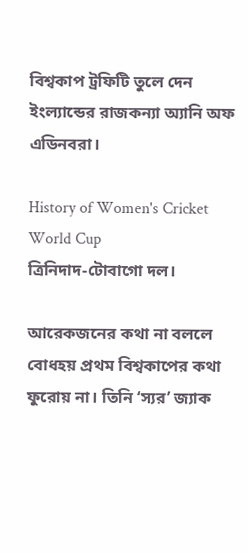বিশ্বকাপ ট্রফিটি তুলে দেন ইংল্যান্ডের রাজকন্যা অ্যানি অফ এডিনবরা।

History of Women's Cricket World Cup
ত্রিনিদাদ-টোবাগো দল।

আরেকজনের কথা না বললে বোধহয় প্রথম বিশ্বকাপের কথা ফুরোয় না। তিনি ‘স্যর’ জ্যাক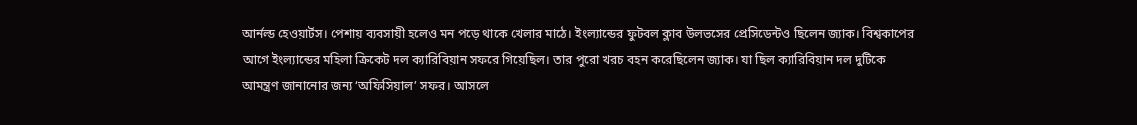আর্নল্ড হেওয়ার্টস। পেশায় ব্যবসায়ী হলেও মন পড়ে থাকে খেলার মাঠে। ইংল্যান্ডের ফুটবল ক্লাব উলভসের প্রেসিডেন্টও ছিলেন জ্যাক। বিশ্বকাপের আগে ইংল্যান্ডের মহিলা ক্রিকেট দল ক্যারিবিয়ান সফরে গিয়েছিল। তার পুরো খরচ বহন করেছিলেন জ্যাক। যা ছিল ক্যারিবিয়ান দল দুটিকে আমন্ত্রণ জানানোর জন্য ‘অফিসিয়াল’ সফর। আসলে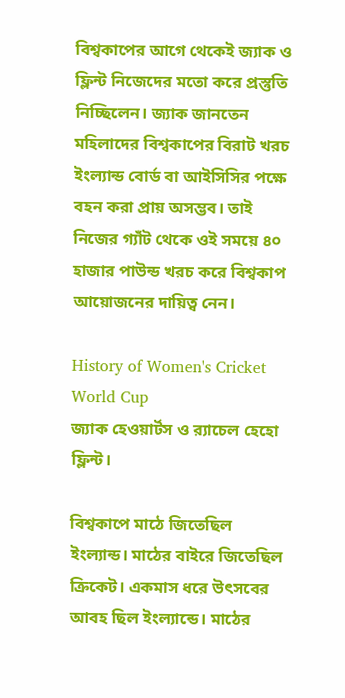বিশ্বকাপের আগে থেকেই জ্যাক ও ফ্লিন্ট নিজেদের মতো করে প্রস্তুতি নিচ্ছিলেন। জ্যাক জানতেন মহিলাদের বিশ্বকাপের বিরাট খরচ ইংল্যান্ড বোর্ড বা আইসিসির পক্ষে বহন করা প্রায় অসম্ভব। তাই নিজের গ্যাঁট থেকে ওই সময়ে ৪০ হাজার পাউন্ড খরচ করে বিশ্বকাপ আয়োজনের দায়িত্ব নেন।

History of Women's Cricket World Cup
জ্যাক হেওয়ার্টস ও র‍্যাচেল হেহো ফ্লিন্ট।

বিশ্বকাপে মাঠে জিতেছিল ইংল্যান্ড। মাঠের বাইরে জিতেছিল ক্রিকেট। একমাস ধরে উৎসবের আবহ ছিল ইংল্যান্ডে। মাঠের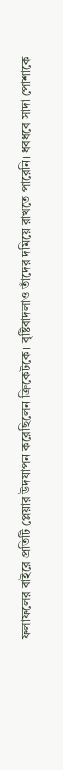ফলাফলের বাইরে প্রতিটি প্লেয়ার উদযাপন করেছিলেন ক্রিকেটকে। বৃষ্টিবাদলাও তাঁদের দমিয়ে রাখতে পারেনি। ধবধবে সাদা পোশাকে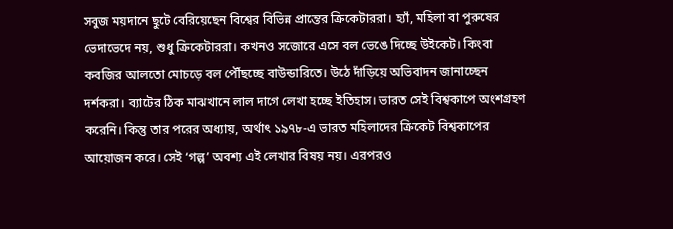সবুজ ময়দানে ছুটে বেরিয়েছেন বিশ্বের বিভিন্ন প্রান্তের ক্রিকেটাররা। হ্যাঁ, মহিলা বা পুরুষের ভেদাভেদে নয়, শুধু ক্রিকেটাররা। কখনও সজোরে এসে বল ভেঙে দিচ্ছে উইকেট। কিংবা কবজির আলতো মোচড়ে বল পৌঁছচ্ছে বাউন্ডারিতে। উঠে দাঁড়িয়ে অভিবাদন জানাচ্ছেন দর্শকরা। ব্যাটের ঠিক মাঝখানে লাল দাগে লেখা হচ্ছে ইতিহাস। ভারত সেই বিশ্বকাপে অংশগ্রহণ করেনি। কিন্তু তার পরের অধ্যায়, অর্থাৎ ১৯৭৮-এ ভারত মহিলাদের ক্রিকেট বিশ্বকাপের আয়োজন করে। সেই ‘গল্প’ অবশ্য এই লেখার বিষয় নয়। এরপরও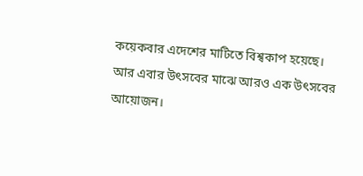কয়েকবার এদেশের মাটিতে বিশ্বকাপ হয়েছে। আর এবার উৎসবের মাঝে আরও এক উৎসবের আয়োজন।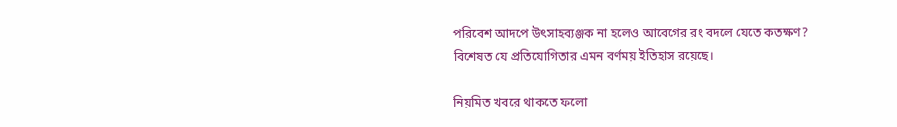পরিবেশ আদপে উৎসাহব্যঞ্জক না হলেও আবেগের রং বদলে যেতে কতক্ষণ? বিশেষত যে প্রতিযোগিতার এমন বর্ণময় ইতিহাস রয়েছে।

নিয়মিত খবরে থাকতে ফলো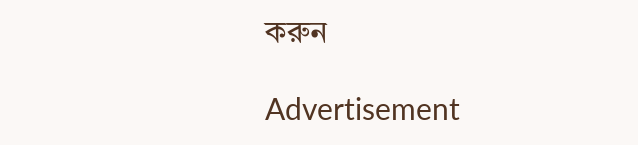করুন

Advertisement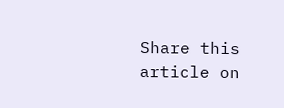Share this article on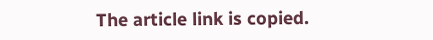The article link is copied.